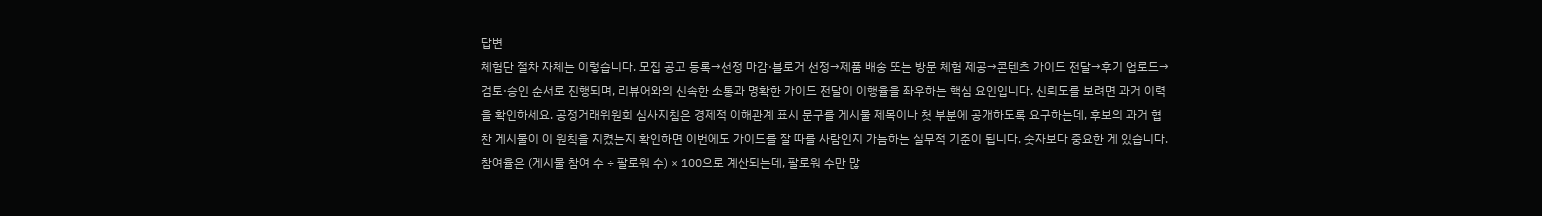답변
체험단 절차 자체는 이렇습니다. 모집 공고 등록→선정 마감·블로거 선정→제품 배송 또는 방문 체험 제공→콘텐츠 가이드 전달→후기 업로드→검토·승인 순서로 진행되며, 리뷰어와의 신속한 소통과 명확한 가이드 전달이 이행율을 좌우하는 핵심 요인입니다. 신뢰도를 보려면 과거 이력을 확인하세요. 공정거래위원회 심사지침은 경제적 이해관계 표시 문구를 게시물 제목이나 첫 부분에 공개하도록 요구하는데, 후보의 과거 협찬 게시물이 이 원칙을 지켰는지 확인하면 이번에도 가이드를 잘 따를 사람인지 가늠하는 실무적 기준이 됩니다. 숫자보다 중요한 게 있습니다. 참여율은 (게시물 참여 수 ÷ 팔로워 수) × 100으로 계산되는데, 팔로워 수만 많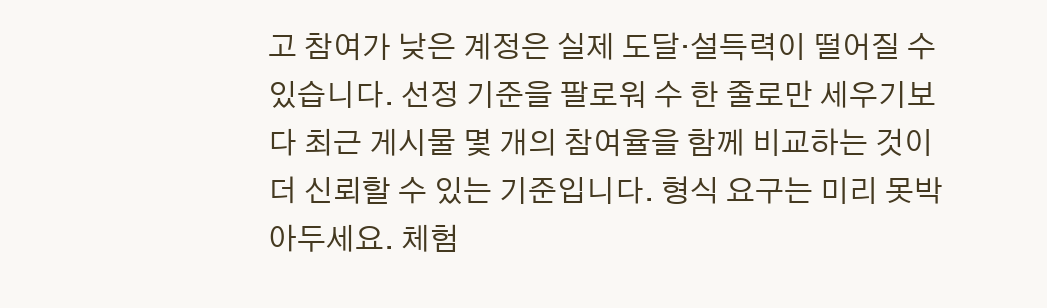고 참여가 낮은 계정은 실제 도달·설득력이 떨어질 수 있습니다. 선정 기준을 팔로워 수 한 줄로만 세우기보다 최근 게시물 몇 개의 참여율을 함께 비교하는 것이 더 신뢰할 수 있는 기준입니다. 형식 요구는 미리 못박아두세요. 체험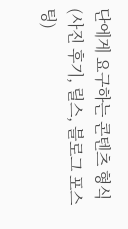단에게 요구하는 콘텐츠 형식(사진 후기, 릴스, 블로그 포스팅)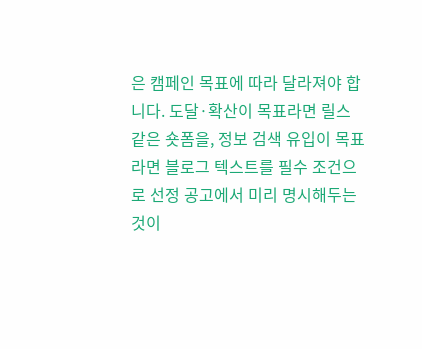은 캠페인 목표에 따라 달라져야 합니다. 도달·확산이 목표라면 릴스 같은 숏폼을, 정보 검색 유입이 목표라면 블로그 텍스트를 필수 조건으로 선정 공고에서 미리 명시해두는 것이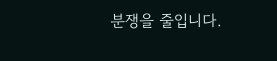분쟁을 줄입니다.